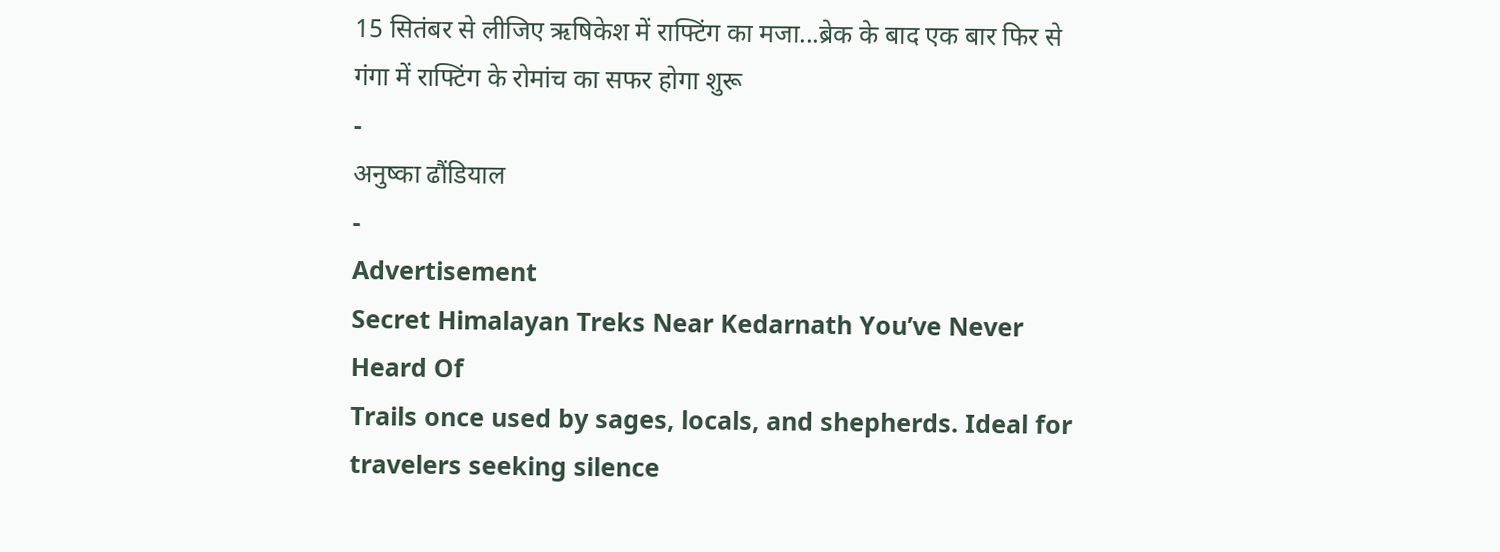15 सितंबर से लीजिए ऋषिकेश में राफ्टिंग का मजा...ब्रेक के बाद एक बार फिर से गंगा में राफ्टिंग के रोमांच का सफर होगा शुरू
-
अनुष्का ढौंडियाल
-
Advertisement
Secret Himalayan Treks Near Kedarnath You’ve Never Heard Of
Trails once used by sages, locals, and shepherds. Ideal for travelers seeking silence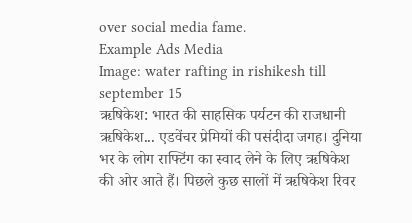over social media fame.
Example Ads Media
Image: water rafting in rishikesh till september 15
ऋषिकेश: भारत की साहसिक पर्यटन की राजधानी ऋषिकेश... एडवेंचर प्रेमियों की पसंदीदा जगह। दुनिया भर के लोग राफ्टिंग का स्वाद लेने के लिए ऋषिकेश की ओर आते हैं। पिछले कुछ सालों में ऋषिकेश रिवर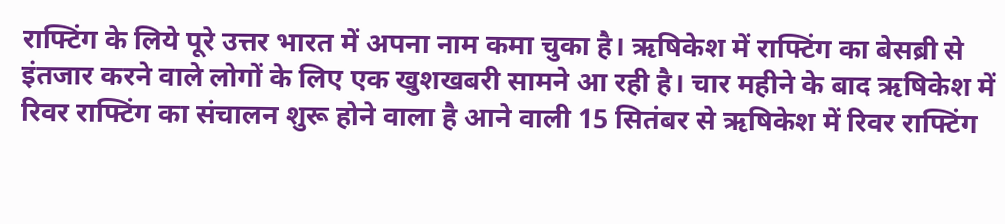राफ्टिंग के लिये पूरे उत्तर भारत में अपना नाम कमा चुका है। ऋषिकेश में राफ्टिंग का बेसब्री से इंतजार करने वाले लोगों के लिए एक खुशखबरी सामने आ रही है। चार महीने के बाद ऋषिकेश में रिवर राफ्टिंग का संचालन शुरू होने वाला है आने वाली 15 सितंबर से ऋषिकेश में रिवर राफ्टिंग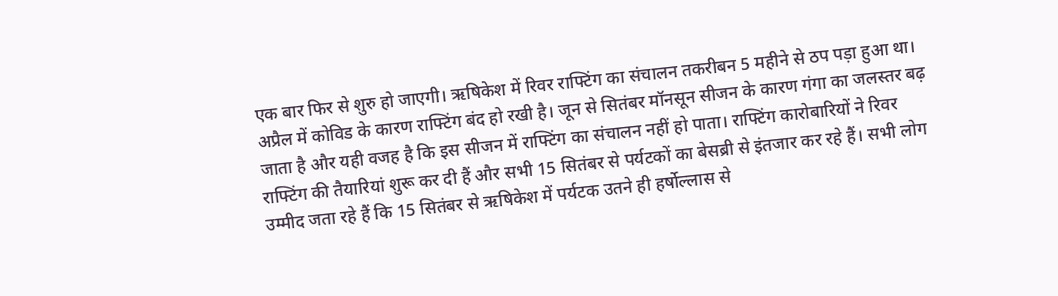एक बार फिर से शुरु हो जाएगी। ऋषिकेश में रिवर राफ्टिंग का संचालन तकरीबन 5 महीने से ठप पड़ा हुआ था। अप्रैल में कोविड के कारण राफ्टिंग बंद हो रखी है। जून से सितंबर मॉनसून सीजन के कारण गंगा का जलस्तर बढ़ जाता है और यही वजह है कि इस सीजन में राफ्टिंग का संचालन नहीं हो पाता। राफ्टिंग कारोबारियों ने रिवर राफ्टिंग की तैयारियां शुरू कर दी हैं और सभी 15 सितंबर से पर्यटकों का बेसब्री से इंतजार कर रहे हैं। सभी लोग उम्मीद जता रहे हैं कि 15 सितंबर से ऋषिकेश में पर्यटक उतने ही हर्षोल्लास से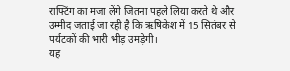राफ्टिंग का मजा लेंगे जितना पहले लिया करते थे और उम्मीद जताई जा रही है कि ऋषिकेश में 15 सितंबर से पर्यटकों की भारी भीड़ उमड़ेगी।
यह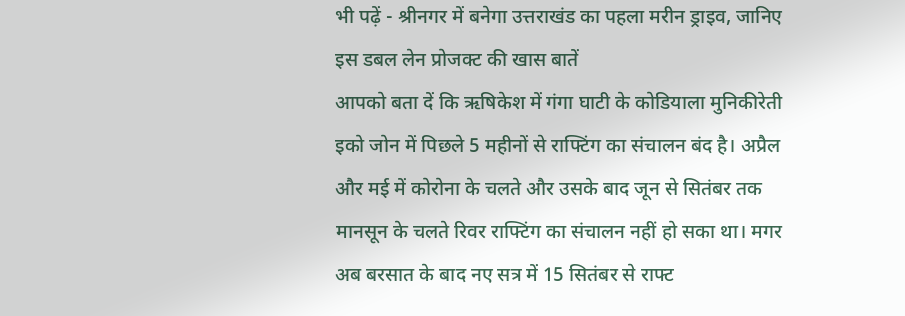भी पढ़ें - श्रीनगर में बनेगा उत्तराखंड का पहला मरीन ड्राइव, जानिए इस डबल लेन प्रोजक्ट की खास बातें
आपको बता दें कि ऋषिकेश में गंगा घाटी के कोडियाला मुनिकीरेती इको जोन में पिछले 5 महीनों से राफ्टिंग का संचालन बंद है। अप्रैल और मई में कोरोना के चलते और उसके बाद जून से सितंबर तक मानसून के चलते रिवर राफ्टिंग का संचालन नहीं हो सका था। मगर अब बरसात के बाद नए सत्र में 15 सितंबर से राफ्ट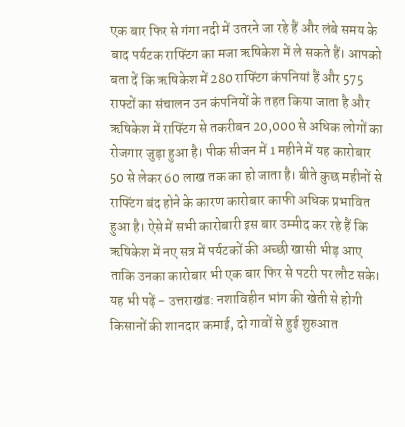एक बार फिर से गंगा नदी में उतरने जा रहे हैं और लंबे समय के बाद पर्यटक राफ्टिंग का मजा ऋषिकेश में ले सकते हैं। आपको बता दें कि ऋषिकेश में 280 राफ्टिंग कंपनियां हैं और 575 राफ्टों का संचालन उन कंपनियों के तहत किया जाता है और ऋषिकेश में राफ्टिंग से तकरीबन 20,000 से अधिक लोगों का रोजगार जुड़ा हुआ है। पीक सीजन में 1 महीने में यह कारोबार 50 से लेकर 60 लाख तक का हो जाता है। बीते कुछ महीनों से राफ्टिंग बंद होने के कारण कारोबार काफी अधिक प्रभावित हुआ है। ऐसे में सभी कारोबारी इस बार उम्मीद कर रहे हैं कि ऋषिकेश में नए सत्र में पर्यटकों की अच्छी खासी भीड़ आए ताकि उनका कारोबार भी एक बार फिर से पटरी पर लौट सके।
यह भी पढ़ें - उत्तराखंड: नशाविहीन भांग की खेती से होगी किसानों की शानदार कमाई, दो गावों से हुई शुरुआत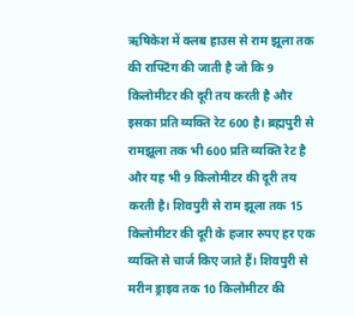ऋषिकेश में क्लब हाउस से राम झूला तक की राफ्टिंग की जाती है जो कि 9 किलोमीटर की दूरी तय करती है और इसका प्रति व्यक्ति रेट 600 है। ब्रह्मपुरी से रामझूला तक भी 600 प्रति व्यक्ति रेट है और यह भी 9 किलोमीटर की दूरी तय करती है। शिवपुरी से राम झूला तक 15 किलोमीटर की दूरी के हजार रुपए हर एक व्यक्ति से चार्ज किए जाते हैं। शिवपुरी से मरीन ड्राइव तक 10 किलोमीटर की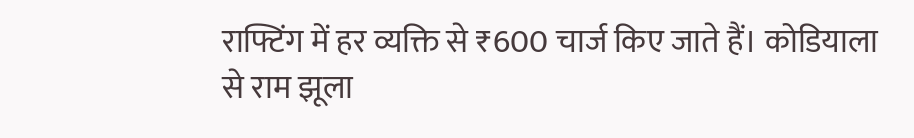राफ्टिंग में हर व्यक्ति से ₹600 चार्ज किए जाते हैं। कोडियाला से राम झूला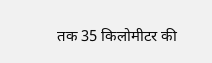तक 35 किलोमीटर की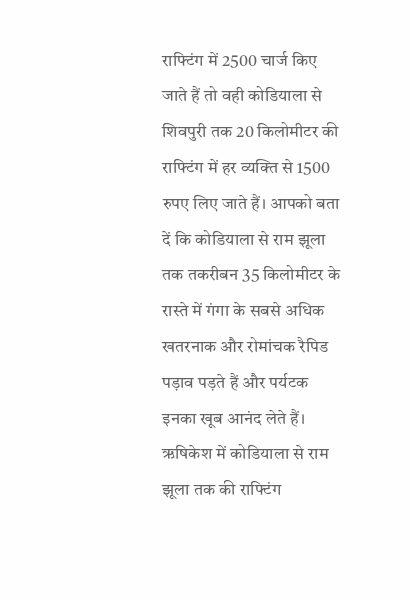राफ्टिंग में 2500 चार्ज किए जाते हैं तो वही कोडियाला से शिवपुरी तक 20 किलोमीटर की राफ्टिंग में हर व्यक्ति से 1500 रुपए लिए जाते हैं। आपको बता दें कि कोडियाला से राम झूला तक तकरीबन 35 किलोमीटर के रास्ते में गंगा के सबसे अधिक खतरनाक और रोमांचक रैपिड पड़ाव पड़ते हैं और पर्यटक इनका खूब आनंद लेते हैं। ऋषिकेश में कोडियाला से राम झूला तक की राफ्टिंग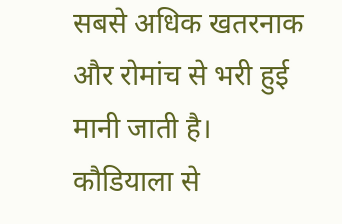सबसे अधिक खतरनाक और रोमांच से भरी हुई मानी जाती है। कौडियाला से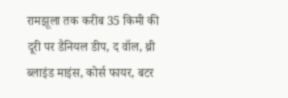रामझूला तक करीब 35 किमी की दूरी पर डैनियल डीप, द वॉल, थ्री ब्लाइंड माइंस, कोर्स फायर, बटर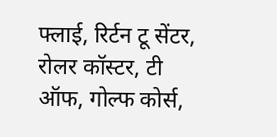फ्लाई, रिर्टन टू सेंटर, रोलर कॉस्टर, टी ऑफ, गोल्फ कोर्स,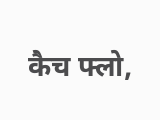कैच फ्लो,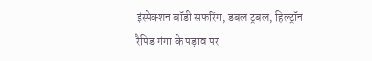इंस्पेक्शन बॉडी सफरिंग, डबल ट्रबल, हिल्ट्रॉन रैपिड गंगा के पड़ाव पर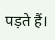पड़ते हैं।